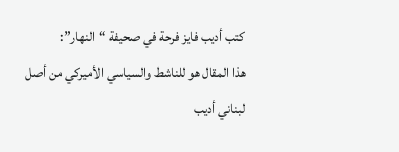كتب أديب فايز فرحة في صحيفة “النهار”:
هذا المقال هو للناشط والسياسي الأميركي من أصل لبناني أديب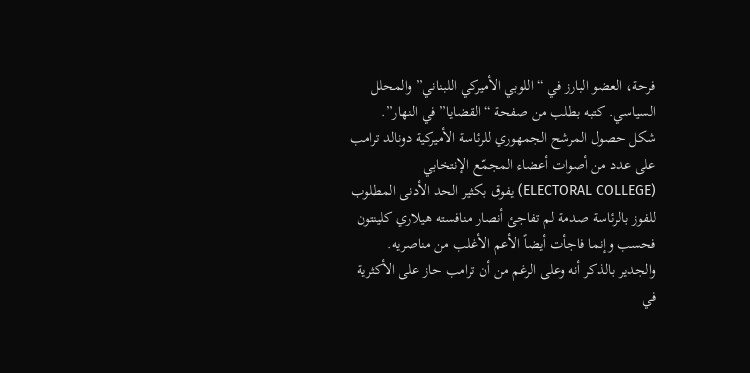فرحة، العضو البارز في “اللوبي الأميركي اللبناني” والمحلل السياسي. كتبه بطلب من صفحة “القضايا” في النهار”.
شكل حصول المرشح الجمهوري للرئاسة الأميركية دونالد ترامب على عدد من أصوات أعضاء المجمّع الإنتخابي (ELECTORAL COLLEGE) يفوق بكثير الحد الأدنى المطلوب للفوز بالرئاسة صدمة لم تفاجئ أنصار منافسته هيلاري كلينتون فحسب وإنما فاجأت أيضاً الأعم الأغلب من مناصريه. والجدير بالذكر أنه وعلى الرغم من أن ترامب حاز على الأكثرية في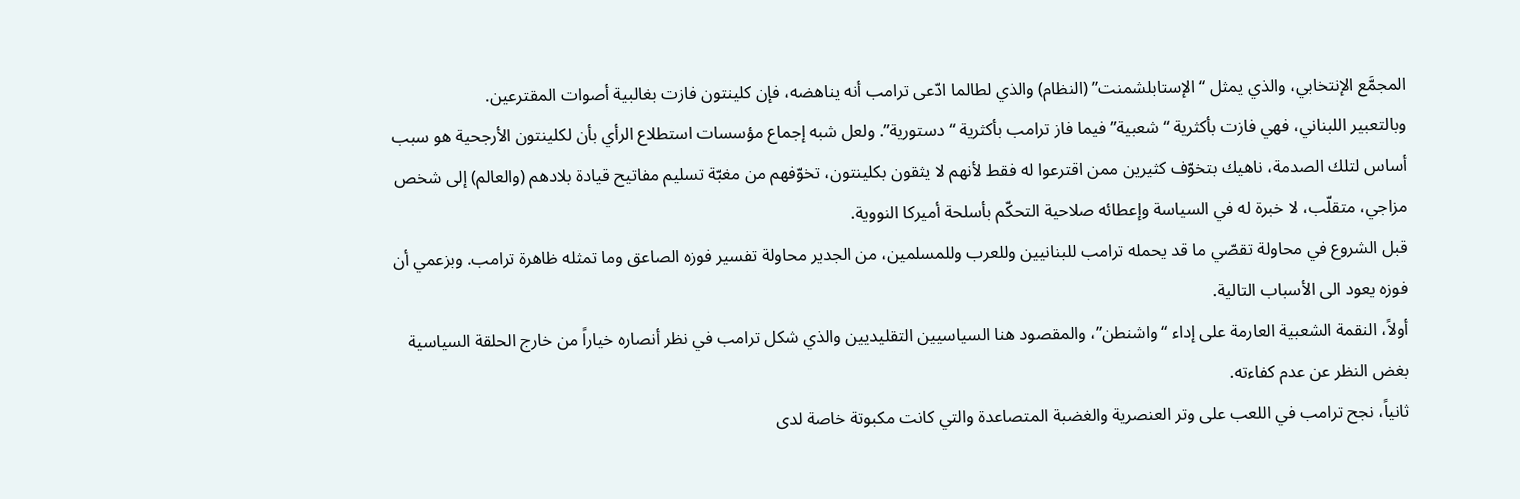المجمَّع الإنتخابي، والذي يمثل “الإستابلشمنت” (النظام) والذي لطالما ادّعى ترامب أنه يناهضه، فإن كلينتون فازت بغالبية أصوات المقترعين.
وبالتعبير اللبناني، فهي فازت بأكثرية “شعبية” فيما فاز ترامب بأكثرية “دستورية”. ولعل شبه إجماع مؤسسات استطلاع الرأي بأن لكلينتون الأرجحية هو سبب أساس لتلك الصدمة، ناهيك بتخوّف كثيرين ممن اقترعوا له فقط لأنهم لا يثقون بكلينتون، تخوّفهم من مغبّة تسليم مفاتيح قيادة بلادهم (والعالم) إلى شخص مزاجي، متقلّب، لا خبرة له في السياسة وإعطائه صلاحية التحكّم بأسلحة أميركا النووية.
قبل الشروع في محاولة تقصّي ما قد يحمله ترامب للبنانيين وللعرب وللمسلمين، من الجدير محاولة تفسير فوزه الصاعق وما تمثله ظاهرة ترامب. وبزعمي أن فوزه يعود الى الأسباب التالية.
أولاً، النقمة الشعبية العارمة على إداء “واشنطن”، والمقصود هنا السياسيين التقليديين والذي شكل ترامب في نظر أنصاره خياراً من خارج الحلقة السياسية بغض النظر عن عدم كفاءته.
ثانياً، نجح ترامب في اللعب على وتر العنصرية والغضبة المتصاعدة والتي كانت مكبوتة خاصة لدى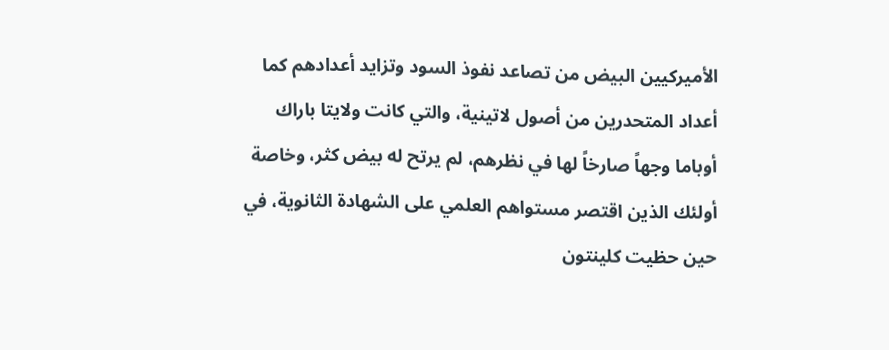الأميركيين البيض من تصاعد نفوذ السود وتزايد أعدادهم كما أعداد المتحدرين من أصول لاتينية، والتي كانت ولايتا باراك أوباما وجهاً صارخاً لها في نظرهم، لم يرتح له بيض كثر، وخاصة أولئك الذين اقتصر مستواهم العلمي على الشهادة الثانوية، في حين حظيت كلينتون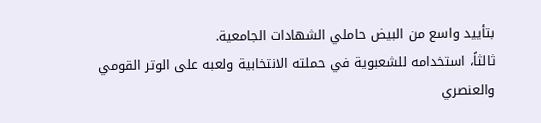بتأييد واسع من البيض حاملي الشهادات الجامعية.
ثالثاً، استخدامه للشعبوية في حملته الانتخابية ولعبه على الوتر القومي والعنصري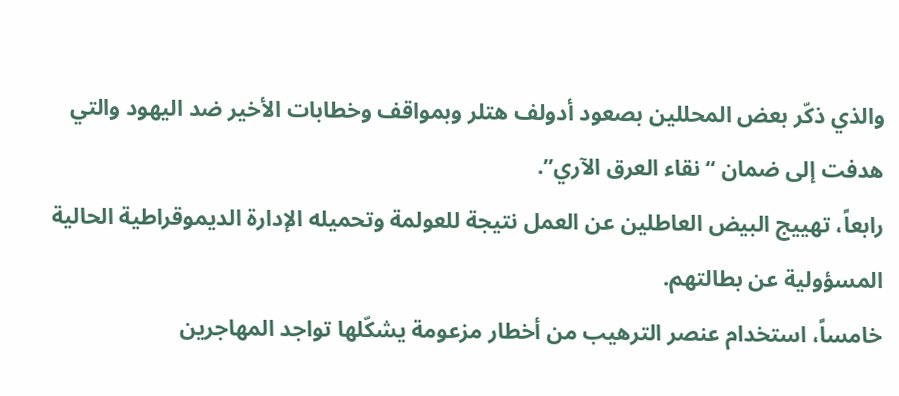والذي ذكّر بعض المحللين بصعود أدولف هتلر وبمواقف وخطابات الأخير ضد اليهود والتي هدفت إلى ضمان “نقاء العرق الآري”.
رابعاً، تهييج البيض العاطلين عن العمل نتيجة للعولمة وتحميله الإدارة الديموقراطية الحالية المسؤولية عن بطالتهم.
خامساً، استخدام عنصر الترهيب من أخطار مزعومة يشكّلها تواجد المهاجرين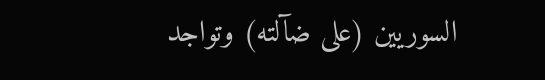السوريين (على ضآلته) وتواجد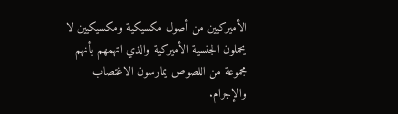الأميركيين من أصول مكسيكية ومكسيكيين لا يحملون الجنسية الأميركية والذي اتهمهم بأنهم مجموعة من اللصوص يمارسون الاغتصاب والإجرام.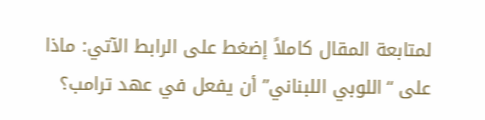لمتابعة المقال كاملاً إضغط على الرابط الآتي: ماذا على “اللوبي اللبناني” أن يفعل في عهد ترامب؟